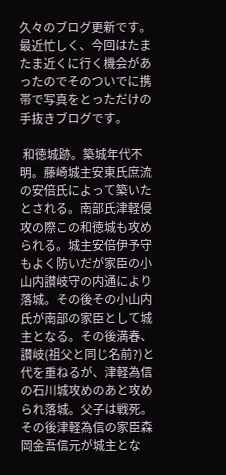久々のブログ更新です。最近忙しく、今回はたまたま近くに行く機会があったのでそのついでに携帯で写真をとっただけの手抜きブログです。

 和徳城跡。築城年代不明。藤崎城主安東氏庶流の安倍氏によって築いたとされる。南部氏津軽侵攻の際この和徳城も攻められる。城主安倍伊予守もよく防いだが家臣の小山内讃岐守の内通により落城。その後その小山内氏が南部の家臣として城主となる。その後満春、讃岐(祖父と同じ名前?)と代を重ねるが、津軽為信の石川城攻めのあと攻められ落城。父子は戦死。その後津軽為信の家臣森岡金吾信元が城主とな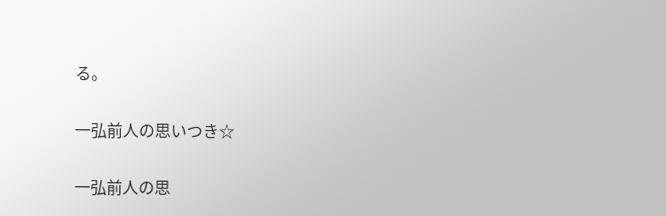る。


一弘前人の思いつき☆


一弘前人の思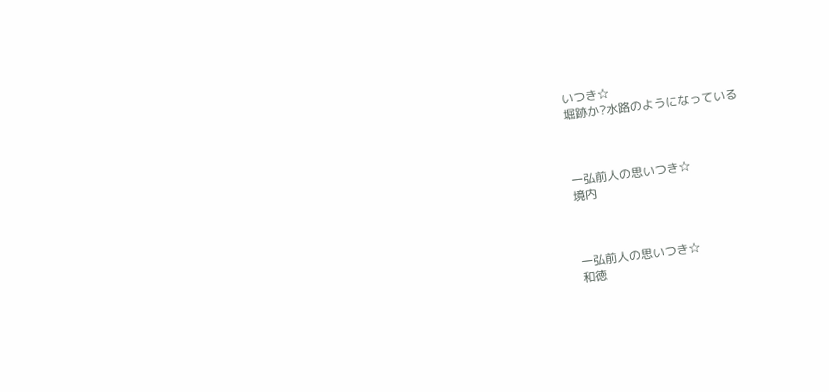いつき☆
堀跡か?水路のようになっている



一弘前人の思いつき☆
境内



一弘前人の思いつき☆
和徳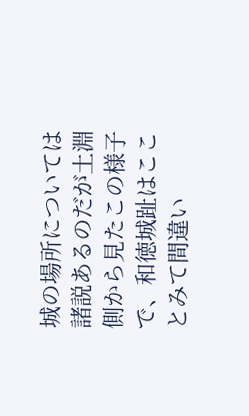城の場所については諸説あるのだが土淵側から見たこの様子で、和徳城趾はこことみて間違い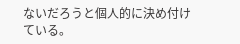ないだろうと個人的に決め付けている。